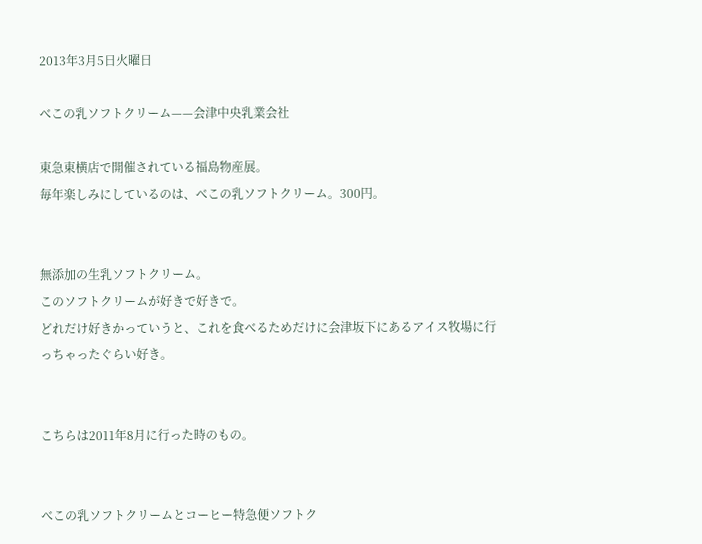2013年3月5日火曜日

べこの乳ソフトクリーム——会津中央乳業会社

東急東横店で開催されている福島物産展。
毎年楽しみにしているのは、べこの乳ソフトクリーム。300円。


無添加の生乳ソフトクリーム。
このソフトクリームが好きで好きで。
どれだけ好きかっていうと、これを食べるためだけに会津坂下にあるアイス牧場に行っちゃったぐらい好き。


こちらは2011年8月に行った時のもの。


べこの乳ソフトクリームとコーヒー特急便ソフトク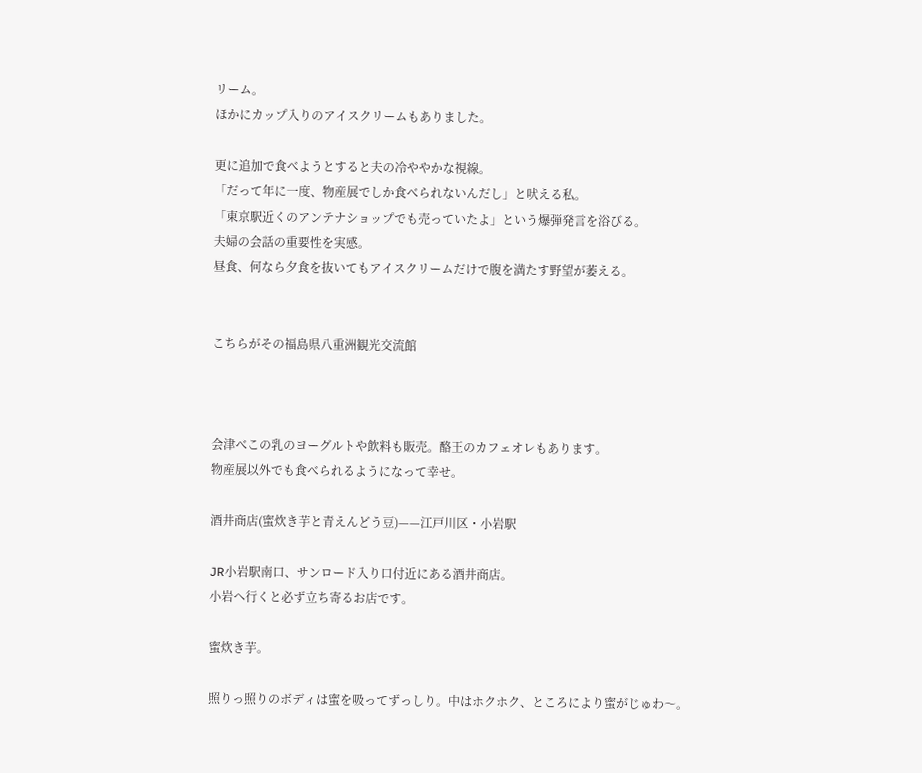リーム。
ほかにカップ入りのアイスクリームもありました。

更に追加で食べようとすると夫の冷ややかな視線。
「だって年に一度、物産展でしか食べられないんだし」と吠える私。
「東京駅近くのアンテナショップでも売っていたよ」という爆弾発言を浴びる。
夫婦の会話の重要性を実感。
昼食、何なら夕食を抜いてもアイスクリームだけで腹を満たす野望が萎える。


こちらがその福島県八重洲観光交流館



会津べこの乳のヨーグルトや飲料も販売。酪王のカフェオレもあります。
物産展以外でも食べられるようになって幸せ。

酒井商店(蜜炊き芋と青えんどう豆)——江戸川区・小岩駅

JR小岩駅南口、サンロード入り口付近にある酒井商店。
小岩へ行くと必ず立ち寄るお店です。

蜜炊き芋。

照りっ照りのボディは蜜を吸ってずっしり。中はホクホク、ところにより蜜がじゅわ〜。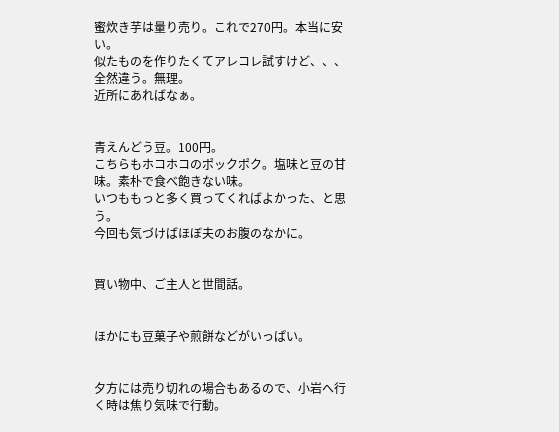蜜炊き芋は量り売り。これで270円。本当に安い。
似たものを作りたくてアレコレ試すけど、、、全然違う。無理。
近所にあればなぁ。


青えんどう豆。100円。
こちらもホコホコのポックポク。塩味と豆の甘味。素朴で食べ飽きない味。
いつももっと多く買ってくればよかった、と思う。
今回も気づけばほぼ夫のお腹のなかに。


買い物中、ご主人と世間話。


ほかにも豆菓子や煎餅などがいっぱい。


夕方には売り切れの場合もあるので、小岩へ行く時は焦り気味で行動。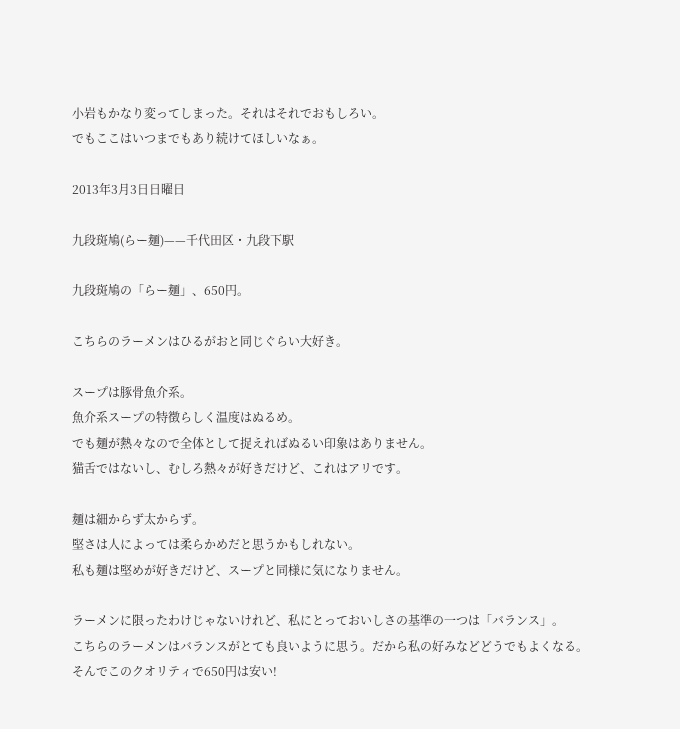小岩もかなり変ってしまった。それはそれでおもしろい。
でもここはいつまでもあり続けてほしいなぁ。

2013年3月3日日曜日

九段斑鳩(らー麺)——千代田区・九段下駅

九段斑鳩の「らー麺」、650円。

こちらのラーメンはひるがおと同じぐらい大好き。

スープは豚骨魚介系。
魚介系スープの特徴らしく温度はぬるめ。
でも麺が熱々なので全体として捉えればぬるい印象はありません。
猫舌ではないし、むしろ熱々が好きだけど、これはアリです。

麺は細からず太からず。
堅さは人によっては柔らかめだと思うかもしれない。
私も麺は堅めが好きだけど、スープと同様に気になりません。

ラーメンに限ったわけじゃないけれど、私にとっておいしさの基準の一つは「バランス」。
こちらのラーメンはバランスがとても良いように思う。だから私の好みなどどうでもよくなる。
そんでこのクオリティで650円は安い!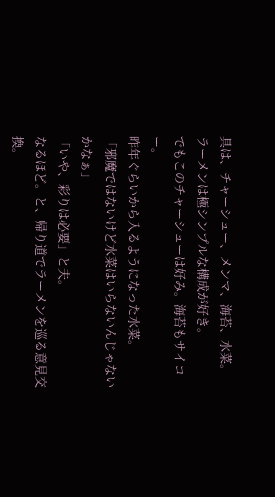具は、チャーシュー、メンマ、海苔、水菜。
ラーメンは極シンプルな構成が好き。
でもこのチャーシューは好み。海苔もサイコー。
昨年ぐらいから入るようになった水菜。
「邪魔ではないけど水菜はいらないんじゃないかなぁ」
「いや、彩りは必要」と夫。
なるほど。と、帰り道でラーメンを巡る意見交換。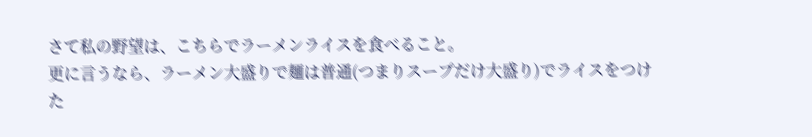さて私の野望は、こちらでラーメンライスを食べること。
更に言うなら、ラーメン大盛りで麺は普通(つまりスープだけ大盛り)でライスをつけた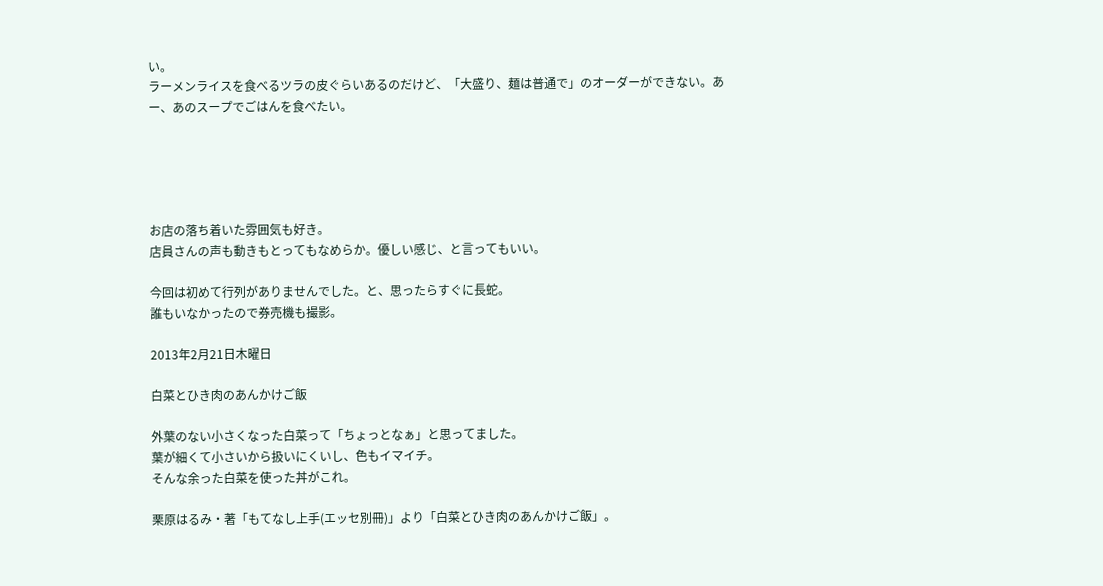い。
ラーメンライスを食べるツラの皮ぐらいあるのだけど、「大盛り、麺は普通で」のオーダーができない。あー、あのスープでごはんを食べたい。





お店の落ち着いた雰囲気も好き。
店員さんの声も動きもとってもなめらか。優しい感じ、と言ってもいい。

今回は初めて行列がありませんでした。と、思ったらすぐに長蛇。
誰もいなかったので券売機も撮影。

2013年2月21日木曜日

白菜とひき肉のあんかけご飯

外葉のない小さくなった白菜って「ちょっとなぁ」と思ってました。
葉が細くて小さいから扱いにくいし、色もイマイチ。
そんな余った白菜を使った丼がこれ。

栗原はるみ・著「もてなし上手(エッセ別冊)」より「白菜とひき肉のあんかけご飯」。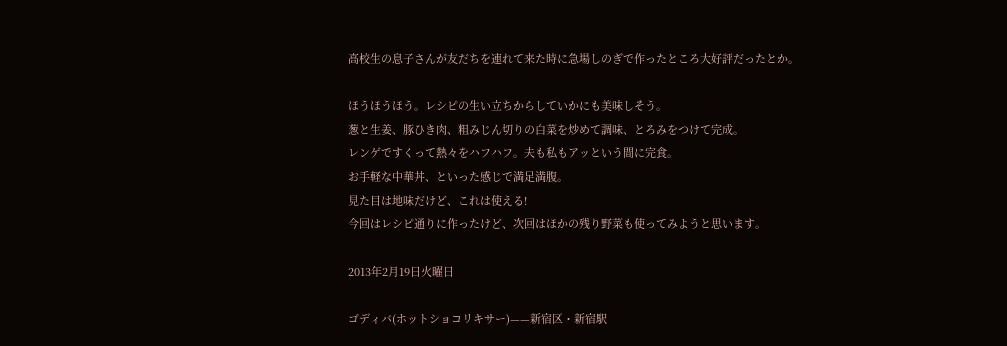高校生の息子さんが友だちを連れて来た時に急場しのぎで作ったところ大好評だったとか。

ほうほうほう。レシピの生い立ちからしていかにも美味しそう。
葱と生姜、豚ひき肉、粗みじん切りの白菜を炒めて調味、とろみをつけて完成。
レンゲですくって熱々をハフハフ。夫も私もアッという間に完食。
お手軽な中華丼、といった感じで満足満腹。
見た目は地味だけど、これは使える!
今回はレシピ通りに作ったけど、次回はほかの残り野菜も使ってみようと思います。

2013年2月19日火曜日

ゴディバ(ホットショコリキサー)——新宿区・新宿駅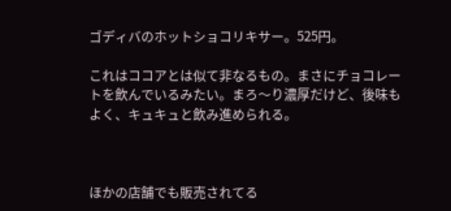ゴディバのホットショコリキサー。525円。

これはココアとは似て非なるもの。まさにチョコレートを飲んでいるみたい。まろ〜り濃厚だけど、後味もよく、キュキュと飲み進められる。



ほかの店舗でも販売されてる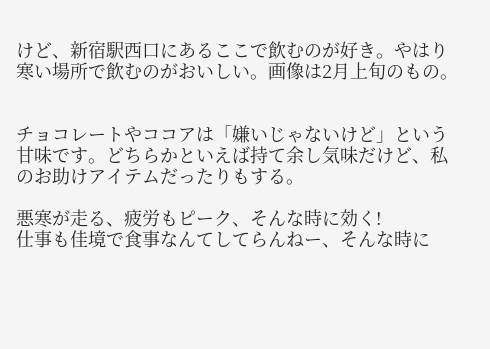けど、新宿駅西口にあるここで飲むのが好き。やはり寒い場所で飲むのがおいしい。画像は2月上旬のもの。


チョコレートやココアは「嫌いじゃないけど」という甘味です。どちらかといえば持て余し気味だけど、私のお助けアイテムだったりもする。

悪寒が走る、疲労もピーク、そんな時に効く!
仕事も佳境で食事なんてしてらんねー、そんな時に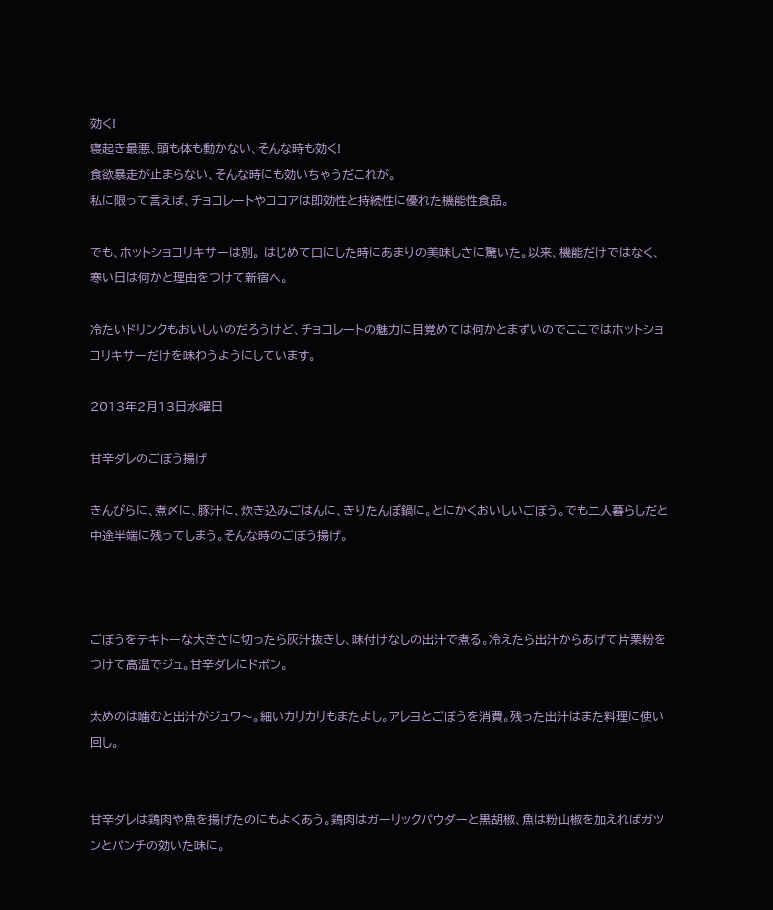効く!
寝起き最悪、頭も体も動かない、そんな時も効く!
食欲暴走が止まらない、そんな時にも効いちゃうだこれが。
私に限って言えば、チョコレートやココアは即効性と持続性に優れた機能性食品。

でも、ホットショコリキサーは別。 はじめて口にした時にあまりの美味しさに驚いた。以来、機能だけではなく、寒い日は何かと理由をつけて新宿へ。

冷たいドリンクもおいしいのだろうけど、チョコレートの魅力に目覚めては何かとまずいのでここではホットショコリキサーだけを味わうようにしています。

2013年2月13日水曜日

甘辛ダレのごぼう揚げ

きんぴらに、煮〆に、豚汁に、炊き込みごはんに、きりたんぽ鍋に。とにかくおいしいごぼう。でも二人暮らしだと中途半端に残ってしまう。そんな時のごぼう揚げ。



ごぼうをテキトーな大きさに切ったら灰汁抜きし、味付けなしの出汁で煮る。冷えたら出汁からあげて片栗粉をつけて高温でジュ。甘辛ダレにドボン。

太めのは噛むと出汁がジュワ〜。細いカリカリもまたよし。アレヨとごぼうを消費。残った出汁はまた料理に使い回し。


甘辛ダレは鶏肉や魚を揚げたのにもよくあう。鶏肉はガーリックパウダーと黒胡椒、魚は粉山椒を加えればガツンとパンチの効いた味に。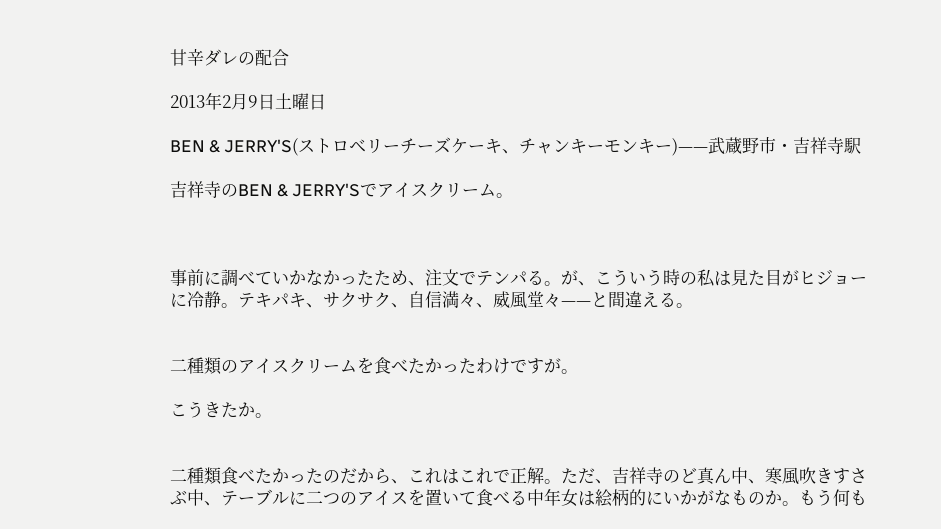甘辛ダレの配合

2013年2月9日土曜日

BEN & JERRY'S(ストロベリーチーズケーキ、チャンキーモンキー)——武蔵野市・吉祥寺駅

吉祥寺のBEN & JERRY'Sでアイスクリーム。



事前に調べていかなかったため、注文でテンパる。が、こういう時の私は見た目がヒジョーに冷静。テキパキ、サクサク、自信満々、威風堂々——と間違える。


二種類のアイスクリームを食べたかったわけですが。

こうきたか。


二種類食べたかったのだから、これはこれで正解。ただ、吉祥寺のど真ん中、寒風吹きすさぶ中、テーブルに二つのアイスを置いて食べる中年女は絵柄的にいかがなものか。もう何も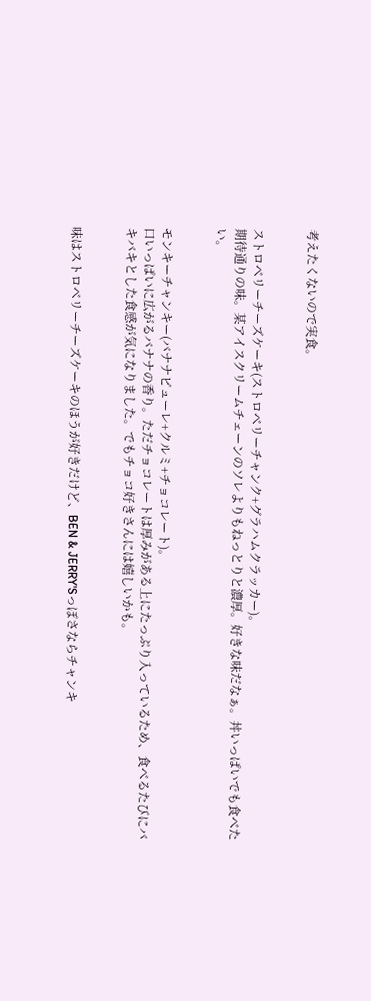考えたくないので実食。


ストロベリーチーズケーキ(ストロベリーチャンク+グラハムクラッカー)。
期待通りの味。某アイスクリームチェーンのソレよりもねっとりと濃厚。好きな味だなぁ。丼いっぱいでも食べたい。


モンキーチャンキー(バナナピューレ+クルミ+チョコレート)。
口いっぱいに広がるバナナの香り。ただチョコレートは厚みがある上にたっぷり入っているため、食べるたびにバキバキとした食感が気になりました。でもチョコ好きさんには嬉しいかも。


味はストロベリーチーズケーキのほうが好きだけど、BEN & JERRY'Sっぽさならチャンキ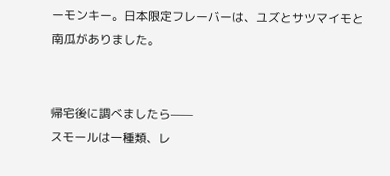ーモンキー。日本限定フレーバーは、ユズとサツマイモと南瓜がありました。


帰宅後に調べましたら——
スモールは一種類、レ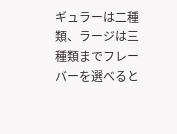ギュラーは二種類、ラージは三種類までフレーバーを選べると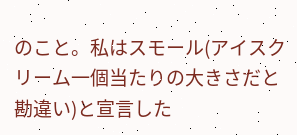のこと。私はスモール(アイスクリーム一個当たりの大きさだと勘違い)と宣言した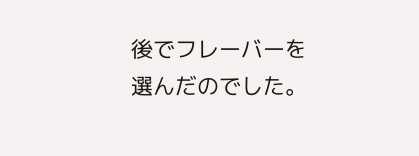後でフレーバーを選んだのでした。